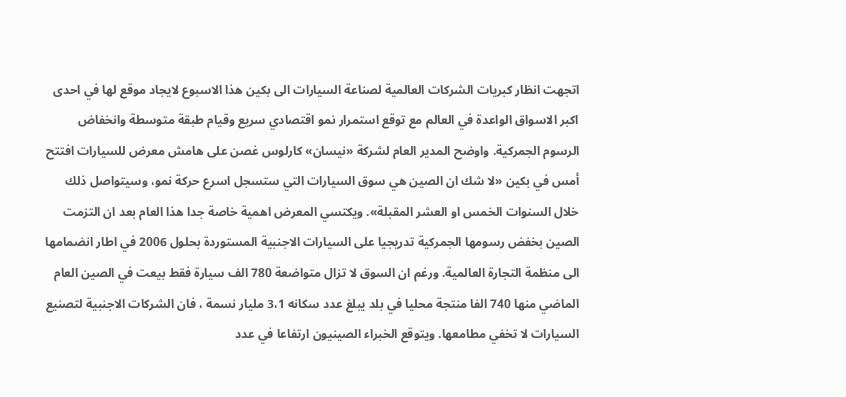اتجهت انظار كبريات الشركات العالمية لصناعة السيارات الى بكين هذا الاسبوع لايجاد موقع لها في احدى اكبر الاسواق الواعدة في العالم مع توقع استمرار نمو اقتصادي سريع وقيام طبقة متوسطة وانخفاض الرسوم الجمركية. واوضح المدير العام لشركة «نيسان» كارلوس غصن على هامش معرض للسيارات افتتح أمس في بكين «لا شك ان الصين هي سوق السيارات التي ستسجل اسرع حركة نمو، وسيتواصل ذلك خلال السنوات الخمس او العشر المقبلة». ويكتسي المعرض اهمية خاصة جدا هذا العام بعد ان التزمت الصين بخفض رسومها الجمركية تدريجيا على السيارات الاجنبية المستوردة بحلول 2006 في اطار انضمامها الى منظمة التجارة العالمية. ورغم ان السوق لا تزال متواضعة 780 الف سيارة فقط بيعت في الصين العام الماضي منها 740 الفا منتجة محليا في بلد يبلغ عدد سكانه 3،1 مليار نسمة ، فان الشركات الاجنبية لتصنيع السيارات لا تخفي مطامعها. ويتوقع الخبراء الصينيون ارتفاعا في عدد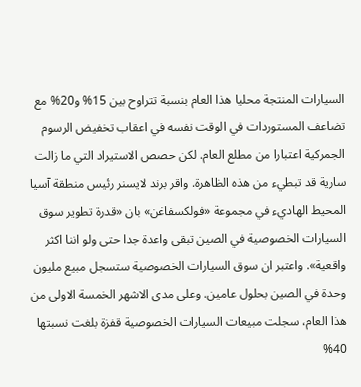السيارات المنتجة محليا هذا العام بنسبة تتراوح بين 15% و20% مع تضاعف المستوردات في الوقت نفسه في اعقاب تخفيض الرسوم الجمركية اعتبارا من مطلع العام. لكن حصص الاستيراد التي ما زالت سارية قد تبطيء من هذه الظاهرة. واقر برند لايسنر رئيس منطقة آسيا المحيط الهاديء في مجموعة «فولكسفاغن» بان «قدرة تطوير سوق السيارات الخصوصية في الصين تبقى واعدة جدا حتى ولو اننا اكثر واقعية». واعتبر ان سوق السيارات الخصوصية ستسجل مبيع مليون وحدة في الصين بحلول عامين. وعلى مدى الاشهر الخمسة الاولى من هذا العام، سجلت مبيعات السيارات الخصوصية قفزة بلغت نسبتها 40%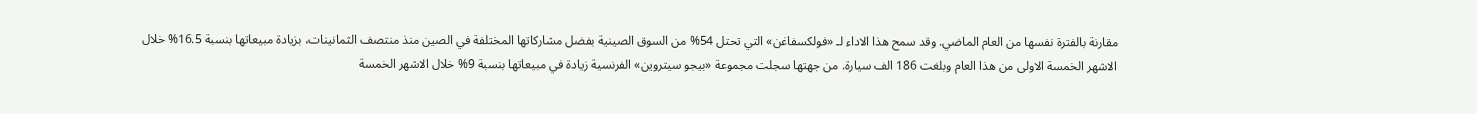مقارنة بالفترة نفسها من العام الماضي. وقد سمح هذا الاداء لـ «فولكسفاغن» التي تحتل 54% من السوق الصينية بفضل مشاركاتها المختلفة في الصين منذ منتصف الثمانينات، بزيادة مبيعاتها بنسبة 16.5% خلال الاشهر الخمسة الاولى من هذا العام وبلغت 186 الف سيارة. من جهتها سجلت مجموعة «بيجو سيتروين» الفرنسية زيادة في مبيعاتها بنسبة 9% خلال الاشهر الخمسة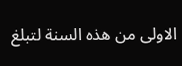الاولى من هذه السنة لتبلغ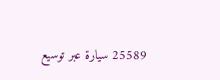25589 سيارة عبر توسيع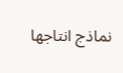نماذج انتاجها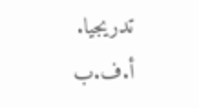تدريجيا. أ.ف.ب